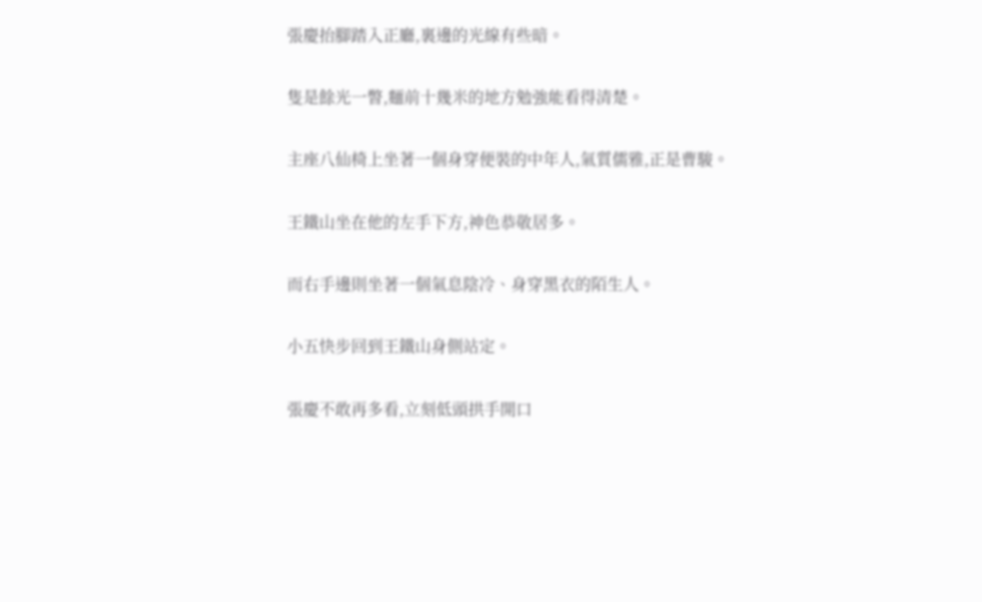張慶抬腳踏入正廳,裏邊的光線有些暗。

隻是餘光一瞥,麵前十幾米的地方勉強能看得清楚。

主座八仙椅上坐著一個身穿便裝的中年人,氣質儒雅,正是曹駿。

王鐵山坐在他的左手下方,神色恭敬居多。

而右手邊則坐著一個氣息陰冷、身穿黑衣的陌生人。

小五快步回到王鐵山身側站定。

張慶不敢再多看,立刻低頭拱手開口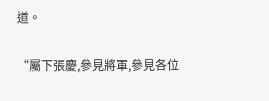道。

“屬下張慶,參見將軍,參見各位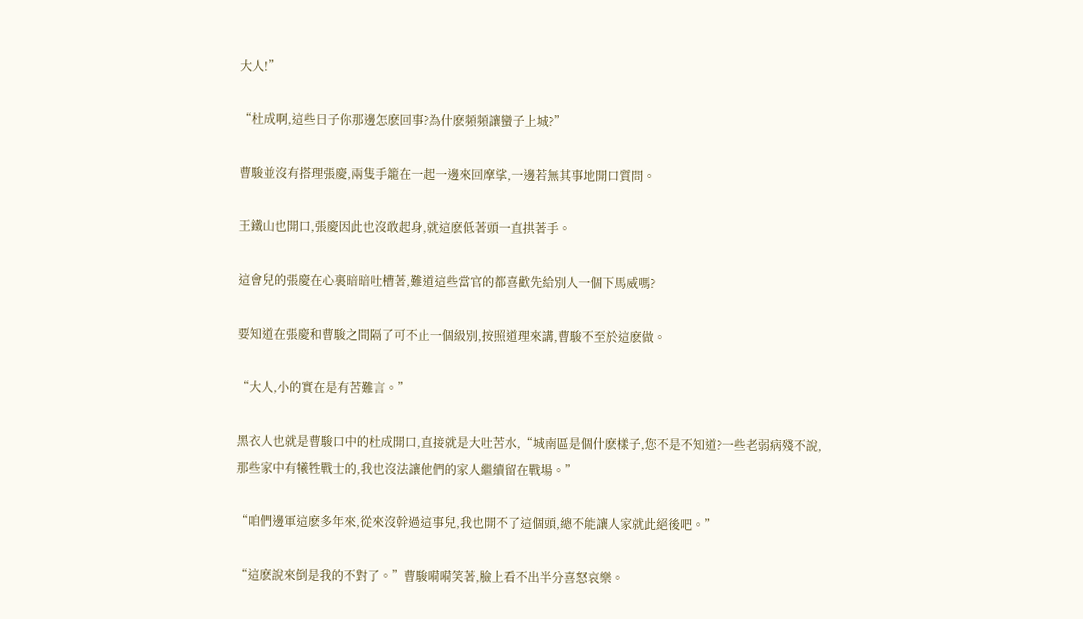大人!”

“杜成啊,這些日子你那邊怎麽回事?為什麽頻頻讓蠻子上城?”

曹駿並沒有搭理張慶,兩隻手籠在一起一邊來回摩挲,一邊若無其事地開口質問。

王鐵山也開口,張慶因此也沒敢起身,就這麽低著頭一直拱著手。

這會兒的張慶在心裏暗暗吐槽著,難道這些當官的都喜歡先給別人一個下馬威嗎?

要知道在張慶和曹駿之間隔了可不止一個級別,按照道理來講,曹駿不至於這麽做。

“大人,小的實在是有苦難言。”

黑衣人也就是曹駿口中的杜成開口,直接就是大吐苦水,“城南區是個什麽樣子,您不是不知道?一些老弱病殘不說,那些家中有犧牲戰士的,我也沒法讓他們的家人繼續留在戰場。”

“咱們邊軍這麽多年來,從來沒幹過這事兒,我也開不了這個頭,總不能讓人家就此絕後吧。”

“這麽說來倒是我的不對了。”曹駿嗬嗬笑著,臉上看不出半分喜怒哀樂。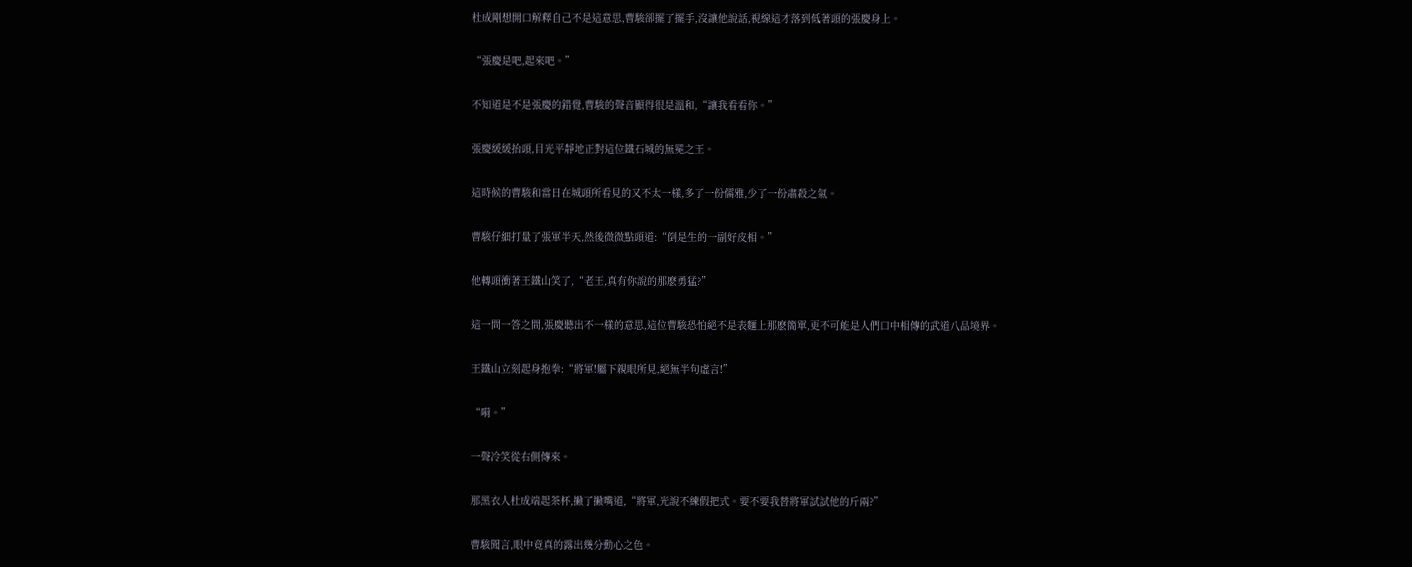杜成剛想開口解釋自己不是這意思,曹駿卻擺了擺手,沒讓他說話,視線這才落到低著頭的張慶身上。

“張慶是吧,起來吧。”

不知道是不是張慶的錯覺,曹駿的聲音顯得很是溫和,“讓我看看你。”

張慶緩緩抬頭,目光平靜地正對這位鐵石城的無冕之王。

這時候的曹駿和當日在城頭所看見的又不太一樣,多了一份儒雅,少了一份肅殺之氣。

曹駿仔細打量了張軍半天,然後微微點頭道:“倒是生的一副好皮相。”

他轉頭衝著王鐵山笑了,“老王,真有你說的那麽勇猛?”

這一問一答之間,張慶聽出不一樣的意思,這位曹駿恐怕絕不是表麵上那麽簡單,更不可能是人們口中相傳的武道八品境界。

王鐵山立刻起身抱拳:“將軍!屬下親眼所見,絕無半句虛言!”

“嗬。”

一聲冷笑從右側傳來。

那黑衣人杜成端起茶杯,撇了撇嘴道,“將軍,光說不練假把式。要不要我替將軍試試他的斤兩?”

曹駿聞言,眼中竟真的露出幾分動心之色。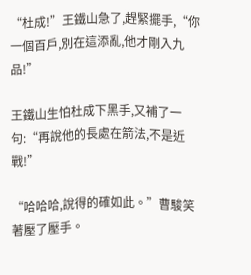“杜成!”王鐵山急了,趕緊擺手,“你一個百戶,別在這添亂,他才剛入九品!”

王鐵山生怕杜成下黑手,又補了一句:“再說他的長處在箭法,不是近戰!”

“哈哈哈,說得的確如此。”曹駿笑著壓了壓手。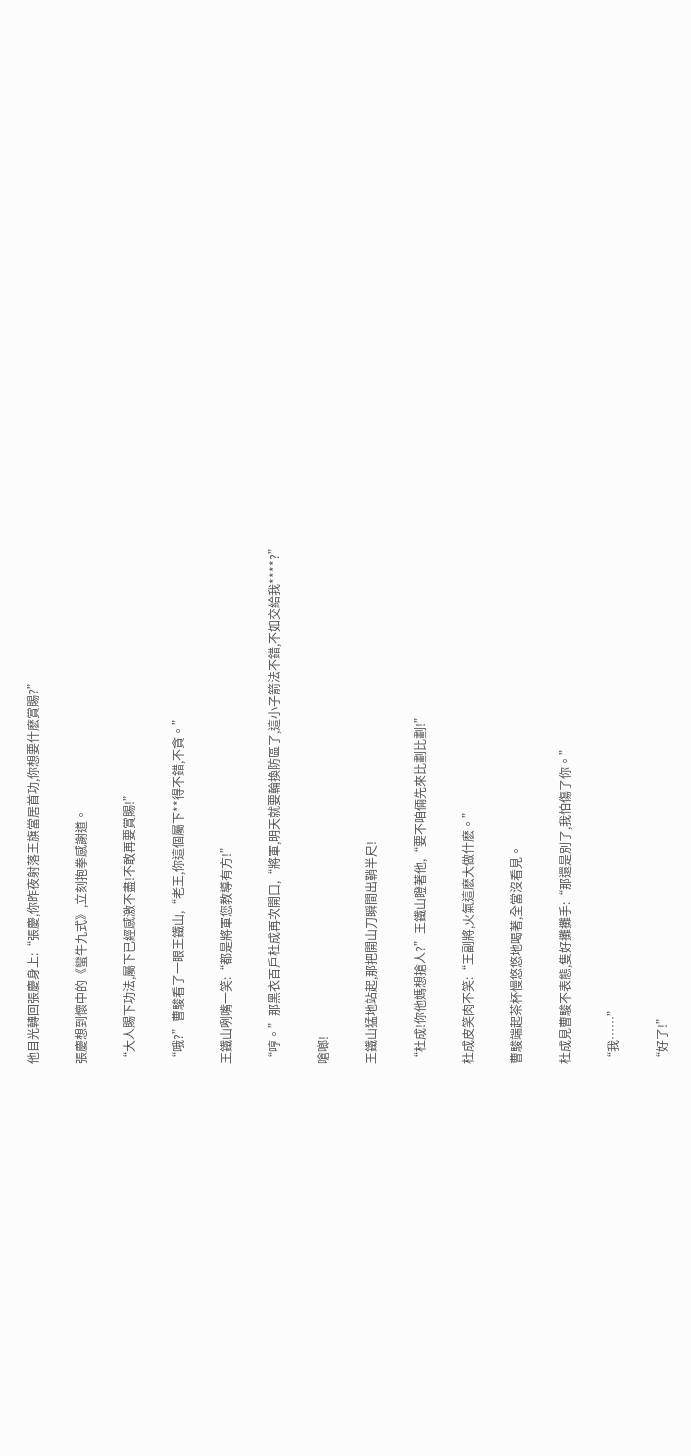他目光轉回張慶身上:“張慶,你昨夜射落王旗當居首功,你想要什麽賞賜?”

張慶想到懷中的《蠻牛九式》,立刻抱拳感謝道。

“大人賜下功法,屬下已經感激不盡!不敢再要賞賜!”

“哦?”曹駿看了一眼王鐵山,“老王,你這個屬下**得不錯,不貪。”

王鐵山咧嘴一笑:“都是將軍您教導有方!”

“哼。”那黑衣百戶杜成再次開口,“將軍,明天就要輪換防區了,這小子箭法不錯,不如交給我****?”

嗆啷!

王鐵山猛地站起,那把開山刀瞬間出鞘半尺!

“杜成!你他媽想搶人?”王鐵山瞪著他,“要不咱倆先來比劃比劃!”

杜成皮笑肉不笑:“王副將,火氣這麽大做什麽。”

曹駿端起茶杯慢悠悠地喝著,全當沒看見。

杜成見曹駿不表態,隻好攤攤手:“那還是別了,我怕傷了你。”

“我……”

“好了!”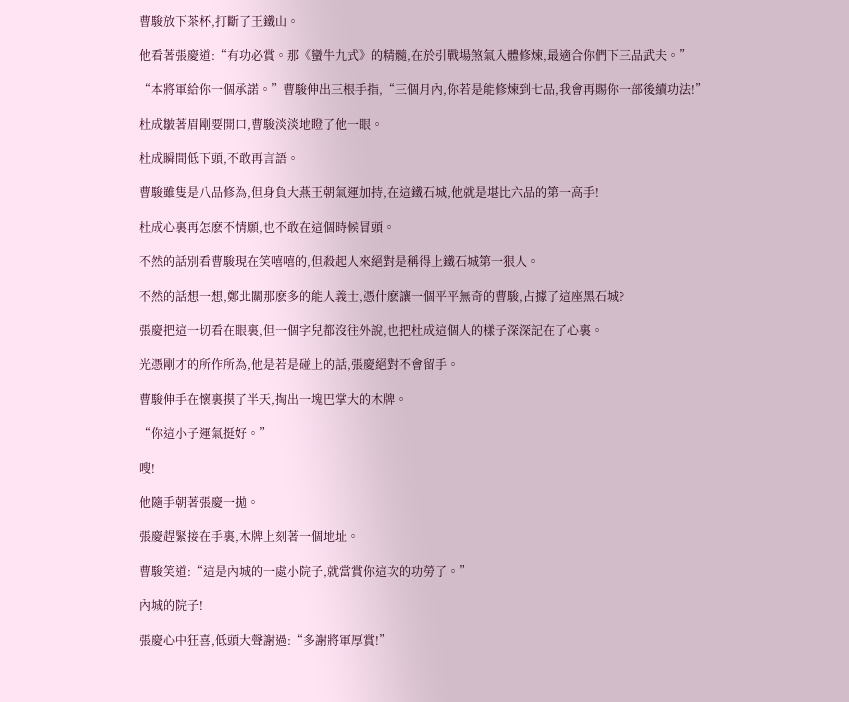曹駿放下茶杯,打斷了王鐵山。

他看著張慶道:“有功必賞。那《蠻牛九式》的精髓,在於引戰場煞氣入體修煉,最適合你們下三品武夫。”

“本將軍給你一個承諾。”曹駿伸出三根手指,“三個月內,你若是能修煉到七品,我會再賜你一部後續功法!”

杜成皺著眉剛要開口,曹駿淡淡地瞪了他一眼。

杜成瞬間低下頭,不敢再言語。

曹駿雖隻是八品修為,但身負大燕王朝氣運加持,在這鐵石城,他就是堪比六品的第一高手!

杜成心裏再怎麽不情願,也不敢在這個時候冒頭。

不然的話別看曹駿現在笑嘻嘻的,但殺起人來絕對是稱得上鐵石城第一狠人。

不然的話想一想,鄭北關那麽多的能人義士,憑什麽讓一個平平無奇的曹駿,占據了這座黑石城?

張慶把這一切看在眼裏,但一個字兒都沒往外說,也把杜成這個人的樣子深深記在了心裏。

光憑剛才的所作所為,他是若是碰上的話,張慶絕對不會留手。

曹駿伸手在懷裏摸了半天,掏出一塊巴掌大的木牌。

“你這小子運氣挺好。”

嗖!

他隨手朝著張慶一拋。

張慶趕緊接在手裏,木牌上刻著一個地址。

曹駿笑道:“這是內城的一處小院子,就當賞你這次的功勞了。”

內城的院子!

張慶心中狂喜,低頭大聲謝過:“多謝將軍厚賞!”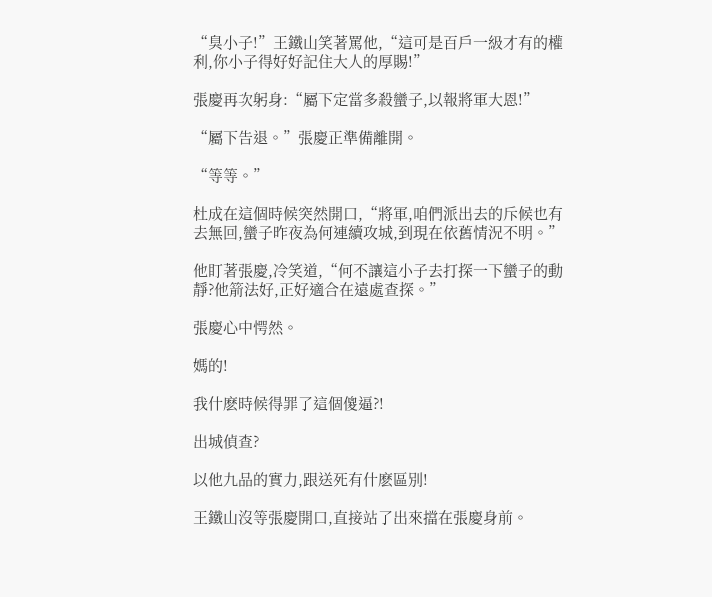“臭小子!”王鐵山笑著罵他,“這可是百戶一級才有的權利,你小子得好好記住大人的厚賜!”

張慶再次躬身:“屬下定當多殺蠻子,以報將軍大恩!”

“屬下告退。”張慶正準備離開。

“等等。”

杜成在這個時候突然開口,“將軍,咱們派出去的斥候也有去無回,蠻子昨夜為何連續攻城,到現在依舊情況不明。”

他盯著張慶,冷笑道,“何不讓這小子去打探一下蠻子的動靜?他箭法好,正好適合在遠處查探。”

張慶心中愕然。

媽的!

我什麽時候得罪了這個傻逼?!

出城偵查?

以他九品的實力,跟送死有什麽區別!

王鐵山沒等張慶開口,直接站了出來擋在張慶身前。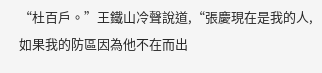“杜百戶。”王鐵山冷聲說道,“張慶現在是我的人,如果我的防區因為他不在而出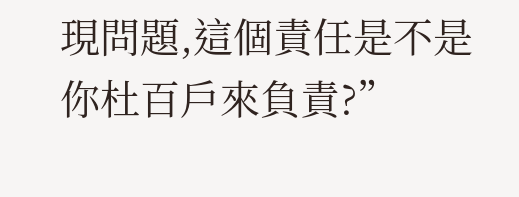現問題,這個責任是不是你杜百戶來負責?”